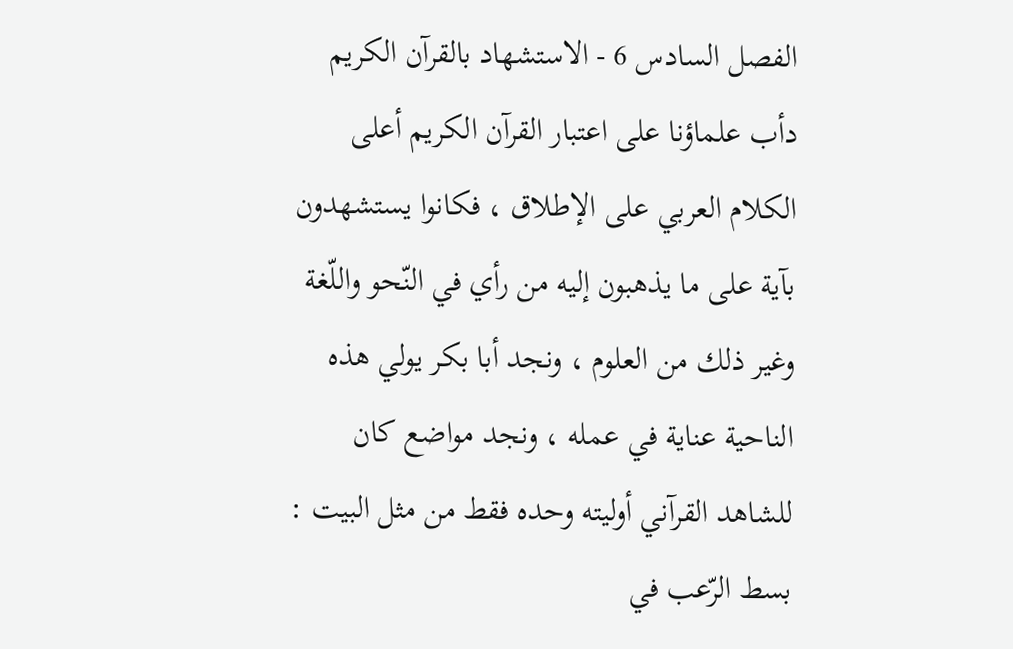الفصل السادس 6 - الاستشهاد بالقرآن الكريم
دأب علماؤنا على اعتبار القرآن الكريم أعلى الكلام العربي على الإطلاق ، فكانوا يستشهدون بآية على ما يذهبون إليه من رأي في النّحو واللّغة وغير ذلك من العلوم ، ونجد أبا بكر يولي هذه الناحية عناية في عمله ، ونجد مواضع كان للشاهد القرآني أوليته وحده فقط من مثل البيت :
بسط الرّعب في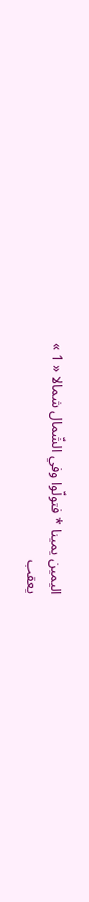اليمين يمينا * فتولّوا وفي الشّمال شمالا « 1 »
يعقب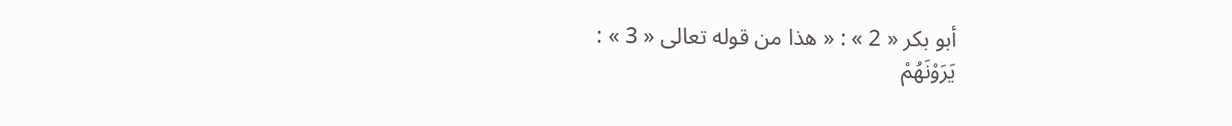أبو بكر « 2 » : « هذا من قوله تعالى « 3 » :
يَرَوْنَهُمْ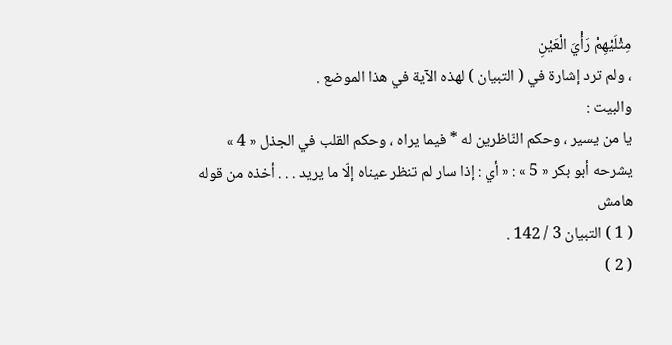مِثْلَيْهِمْ رَأْيَ الْعَيْنِ
، ولم ترد إشارة في ( التبيان ) لهذه الآية في هذا الموضع .
والبيت :
يا من يسير ، وحكم النّاظرين له * فيما يراه ، وحكم القلب في الجذل « 4 »
يشرحه أبو بكر « 5 » : « أي : إذا سار لم تنظر عيناه إلّا ما يريد . . . أخذه من قوله
هامش
( 1 ) التبيان 3 / 142 .
( 2 )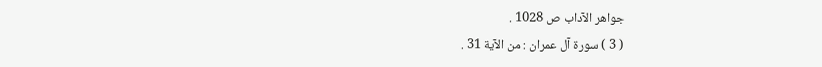جواهر الآداب ص 1028 .
( 3 ) سورة آل عمران : من الآية 31 .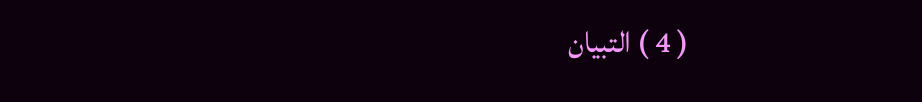( 4 ) التبيان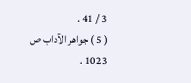3 / 41 .
( 5 ) جواهر الآداب ص 1023 .